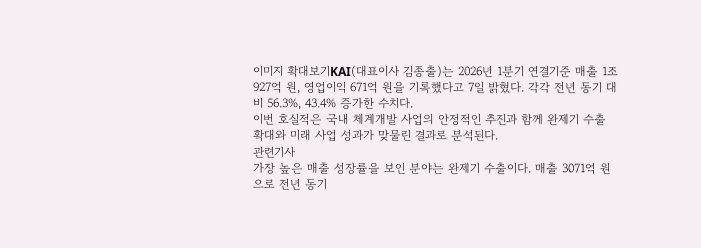이미지 확대보기KAI(대표이사 김종출)는 2026년 1분기 연결기준 매출 1조927억 원, 영업이익 671억 원을 기록했다고 7일 밝혔다. 각각 전년 동기 대비 56.3%, 43.4% 증가한 수치다.
이번 호실적은 국내 체계개발 사업의 안정적인 추진과 함께 완제기 수출 확대와 미래 사업 성과가 맞물린 결과로 분석된다.
관련기사
가장 높은 매출 성장률을 보인 분야는 완제기 수출이다. 매출 3071억 원으로 전년 동기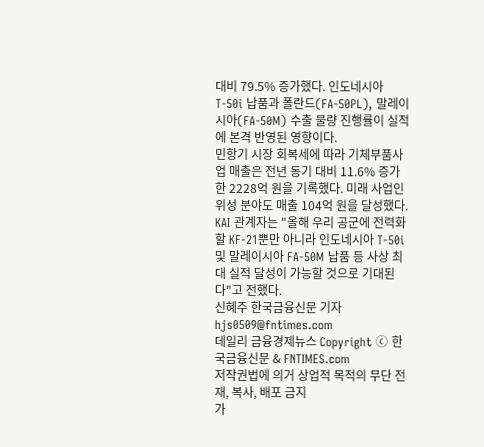대비 79.5% 증가했다. 인도네시아 T-50i 납품과 폴란드(FA-50PL), 말레이시아(FA-50M) 수출 물량 진행률이 실적에 본격 반영된 영향이다.
민항기 시장 회복세에 따라 기체부품사업 매출은 전년 동기 대비 11.6% 증가한 2228억 원을 기록했다. 미래 사업인 위성 분야도 매출 104억 원을 달성했다.
KAI 관계자는 "올해 우리 공군에 전력화할 KF-21뿐만 아니라 인도네시아 T-50i 및 말레이시아 FA-50M 납품 등 사상 최대 실적 달성이 가능할 것으로 기대된다"고 전했다.
신혜주 한국금융신문 기자 hjs0509@fntimes.com
데일리 금융경제뉴스 Copyright ⓒ 한국금융신문 & FNTIMES.com
저작권법에 의거 상업적 목적의 무단 전재, 복사, 배포 금지
가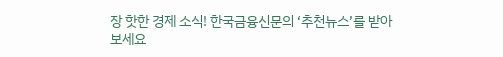장 핫한 경제 소식! 한국금융신문의 ‘추천뉴스’를 받아보세요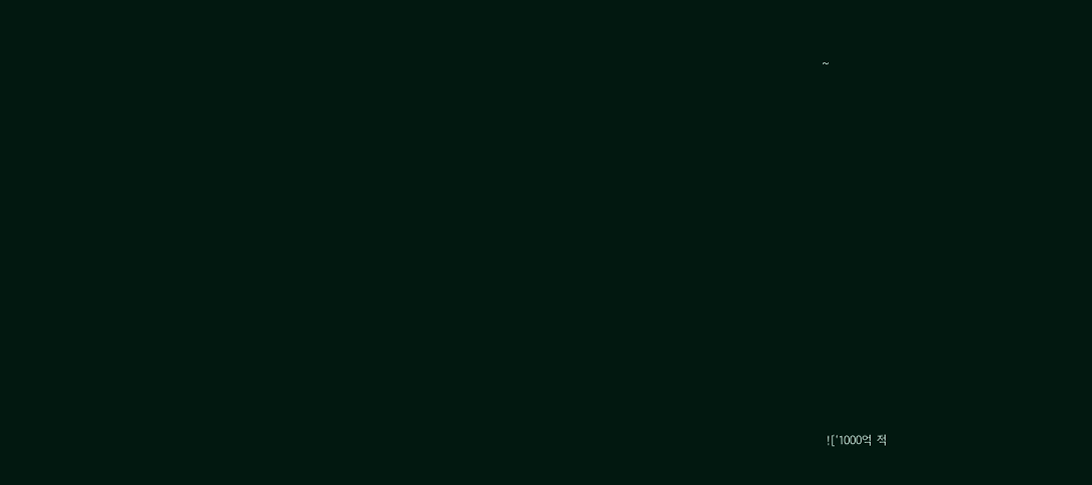~















![‘1000억 적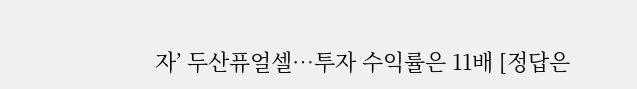자’ 두산퓨얼셀…투자 수익률은 11배 [정답은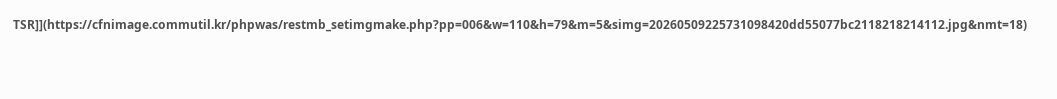TSR]](https://cfnimage.commutil.kr/phpwas/restmb_setimgmake.php?pp=006&w=110&h=79&m=5&simg=20260509225731098420dd55077bc2118218214112.jpg&nmt=18)